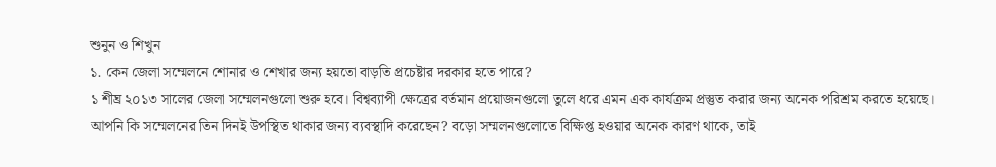শুনুন ও শিখুন
১. কেন জেলা সম্মেলনে শোনার ও শেখার জন্য হয়তো বাড়তি প্রচেষ্টার দরকার হতে পারে?
১ শীঘ্র ২০১৩ সালের জেলা সম্মেলনগুলো শুরু হবে। বিশ্বব্যাপী ক্ষেত্রের বর্তমান প্রয়োজনগুলো তুলে ধরে এমন এক কার্যক্রম প্রস্তুত করার জন্য অনেক পরিশ্রম করতে হয়েছে। আপনি কি সম্মেলনের তিন দিনই উপস্থিত থাকার জন্য ব্যবস্থাদি করেছেন? বড়ো সম্মলনগুলোতে বিক্ষিপ্ত হওয়ার অনেক কারণ থাকে, তাই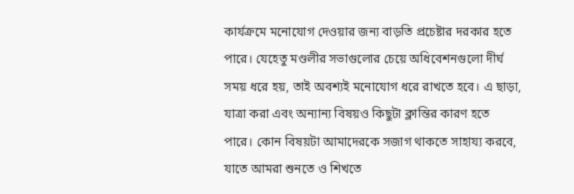কার্যক্রমে মনোযোগ দেওয়ার জন্য বাড়তি প্রচেষ্টার দরকার হতে পারে। যেহেতু মণ্ডলীর সভাগুলোর চেয়ে অধিবেশনগুলো দীর্ঘ সময় ধরে হয়, তাই অবশ্যই মনোযোগ ধরে রাখতে হবে। এ ছাড়া, যাত্রা করা এবং অন্যান্য বিষয়ও কিছুটা ক্লান্তির কারণ হতে পারে। কোন বিষয়টা আমাদেরকে সজাগ থাকতে সাহায্য করবে, যাতে আমরা শুনতে ও শিখতে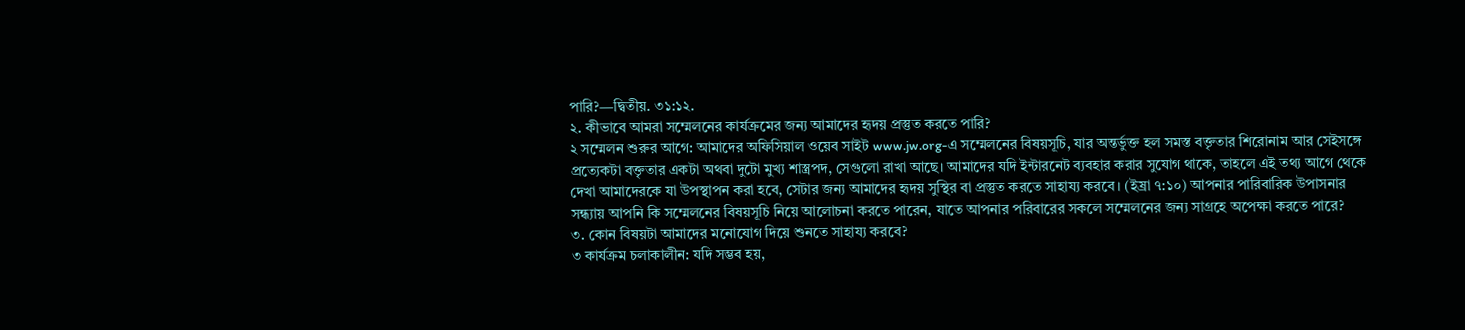পারি?—দ্বিতীয়. ৩১:১২.
২. কীভাবে আমরা সম্মেলনের কার্যক্রমের জন্য আমাদের হৃদয় প্রস্তুত করতে পারি?
২ সম্মেলন শুরুর আগে: আমাদের অফিসিয়াল ওয়েব সাইট www.jw.org-এ সম্মেলনের বিষয়সূচি, যার অন্তর্ভুক্ত হল সমস্ত বক্তৃতার শিরোনাম আর সেইসঙ্গে প্রত্যেকটা বক্তৃতার একটা অথবা দুটো মুখ্য শাস্ত্রপদ, সেগুলো রাখা আছে। আমাদের যদি ইন্টারনেট ব্যবহার করার সুযোগ থাকে, তাহলে এই তথ্য আগে থেকে দেখা আমাদেরকে যা উপস্থাপন করা হবে, সেটার জন্য আমাদের হৃদয় সুস্থির বা প্রস্তুত করতে সাহায্য করবে। (ইষ্রা ৭:১০) আপনার পারিবারিক উপাসনার সন্ধ্যায় আপনি কি সম্মেলনের বিষয়সূচি নিয়ে আলোচনা করতে পারেন, যাতে আপনার পরিবারের সকলে সম্মেলনের জন্য সাগ্রহে অপেক্ষা করতে পারে?
৩. কোন বিষয়টা আমাদের মনোযোগ দিয়ে শুনতে সাহায্য করবে?
৩ কার্যক্রম চলাকালীন: যদি সম্ভব হয়,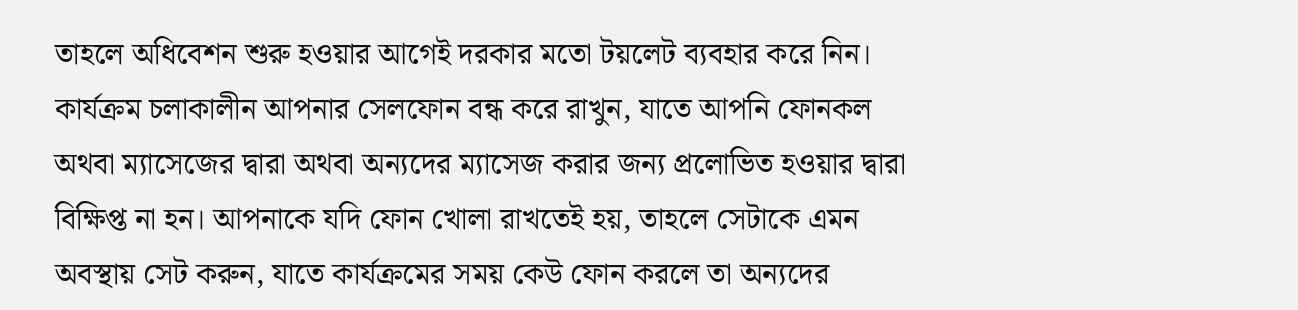তাহলে অধিবেশন শুরু হওয়ার আগেই দরকার মতো টয়লেট ব্যবহার করে নিন। কার্যক্রম চলাকালীন আপনার সেলফোন বন্ধ করে রাখুন, যাতে আপনি ফোনকল অথবা ম্যাসেজের দ্বারা অথবা অন্যদের ম্যাসেজ করার জন্য প্রলোভিত হওয়ার দ্বারা বিক্ষিপ্ত না হন। আপনাকে যদি ফোন খোলা রাখতেই হয়, তাহলে সেটাকে এমন অবস্থায় সেট করুন, যাতে কার্যক্রমের সময় কেউ ফোন করলে তা অন্যদের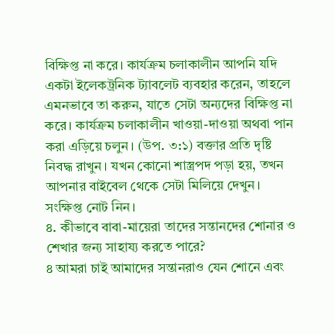বিক্ষিপ্ত না করে। কার্যক্রম চলাকালীন আপনি যদি একটা ইলেকট্রনিক ট্যাবলেট ব্যবহার করেন, তাহলে এমনভাবে তা করুন, যাতে সেটা অন্যদের বিক্ষিপ্ত না করে। কার্যক্রম চলাকালীন খাওয়া-দাওয়া অথবা পান করা এড়িয়ে চলুন। (উপ. ৩:১) বক্তার প্রতি দৃষ্টি নিবদ্ধ রাখুন। যখন কোনো শাস্ত্রপদ পড়া হয়, তখন আপনার বাইবেল থেকে সেটা মিলিয়ে দেখুন। সংক্ষিপ্ত নোট নিন।
৪. কীভাবে বাবা-মায়েরা তাদের সন্তানদের শোনার ও শেখার জন্য সাহায্য করতে পারে?
৪ আমরা চাই আমাদের সন্তানরাও যেন শোনে এবং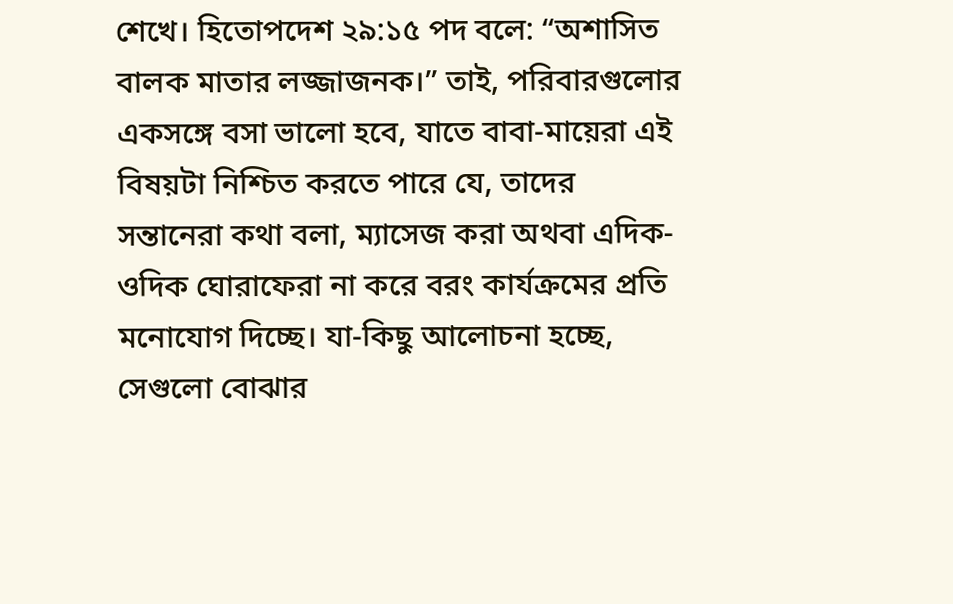শেখে। হিতোপদেশ ২৯:১৫ পদ বলে: “অশাসিত বালক মাতার লজ্জাজনক।” তাই, পরিবারগুলোর একসঙ্গে বসা ভালো হবে, যাতে বাবা-মায়েরা এই বিষয়টা নিশ্চিত করতে পারে যে, তাদের সন্তানেরা কথা বলা, ম্যাসেজ করা অথবা এদিক-ওদিক ঘোরাফেরা না করে বরং কার্যক্রমের প্রতি মনোযোগ দিচ্ছে। যা-কিছু আলোচনা হচ্ছে, সেগুলো বোঝার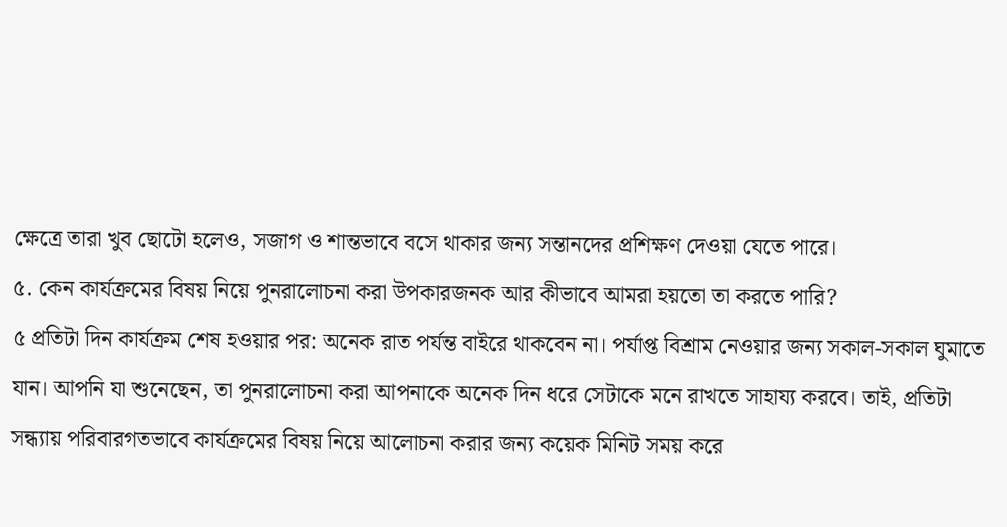ক্ষেত্রে তারা খুব ছোটো হলেও, সজাগ ও শান্তভাবে বসে থাকার জন্য সন্তানদের প্রশিক্ষণ দেওয়া যেতে পারে।
৫. কেন কার্যক্রমের বিষয় নিয়ে পুনরালোচনা করা উপকারজনক আর কীভাবে আমরা হয়তো তা করতে পারি?
৫ প্রতিটা দিন কার্যক্রম শেষ হওয়ার পর: অনেক রাত পর্যন্ত বাইরে থাকবেন না। পর্যাপ্ত বিশ্রাম নেওয়ার জন্য সকাল-সকাল ঘুমাতে যান। আপনি যা শুনেছেন, তা পুনরালোচনা করা আপনাকে অনেক দিন ধরে সেটাকে মনে রাখতে সাহায্য করবে। তাই, প্রতিটা সন্ধ্যায় পরিবারগতভাবে কার্যক্রমের বিষয় নিয়ে আলোচনা করার জন্য কয়েক মিনিট সময় করে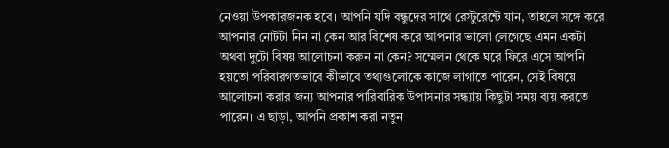নেওয়া উপকারজনক হবে। আপনি যদি বন্ধুদের সাথে রেস্টুরেন্টে যান, তাহলে সঙ্গে করে আপনার নোটটা নিন না কেন আর বিশেষ করে আপনার ভালো লেগেছে এমন একটা অথবা দুটো বিষয় আলোচনা করুন না কেন? সম্মেলন থেকে ঘরে ফিরে এসে আপনি হয়তো পরিবারগতভাবে কীভাবে তথ্যগুলোকে কাজে লাগাতে পারেন, সেই বিষয়ে আলোচনা করার জন্য আপনার পারিবারিক উপাসনার সন্ধ্যায় কিছুটা সময় ব্যয় করতে পারেন। এ ছাড়া, আপনি প্রকাশ করা নতুন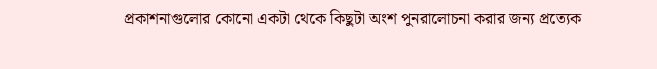প্রকাশনাগুলোর কোনো একটা থেকে কিছুটা অংশ পুনরালোচনা করার জন্য প্রত্যেক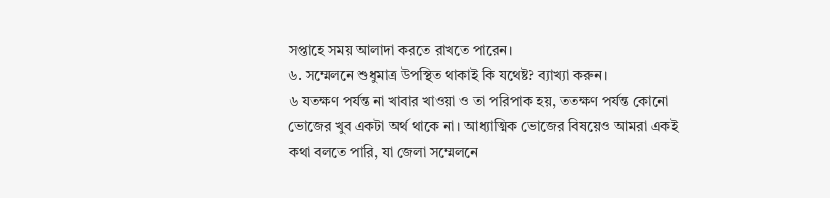সপ্তাহে সময় আলাদা করতে রাখতে পারেন।
৬. সম্মেলনে শুধুমাত্র উপস্থিত থাকাই কি যথেষ্ট? ব্যাখ্যা করুন।
৬ যতক্ষণ পর্যন্ত না খাবার খাওয়া ও তা পরিপাক হয়, ততক্ষণ পর্যন্ত কোনো ভোজের খুব একটা অর্থ থাকে না। আধ্যাত্মিক ভোজের বিষয়েও আমরা একই কথা বলতে পারি, যা জেলা সম্মেলনে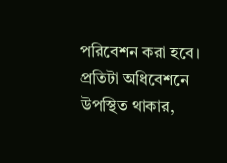পরিবেশন করা হবে। প্রতিটা অধিবেশনে উপস্থিত থাকার,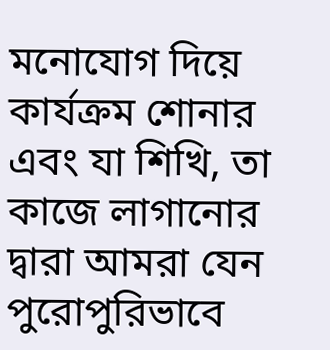মনোযোগ দিয়ে কার্যক্রম শোনার এবং যা শিখি, তা কাজে লাগানোর দ্বারা আমরা যেন পুরোপুরিভাবে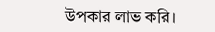উপকার লাভ করি।